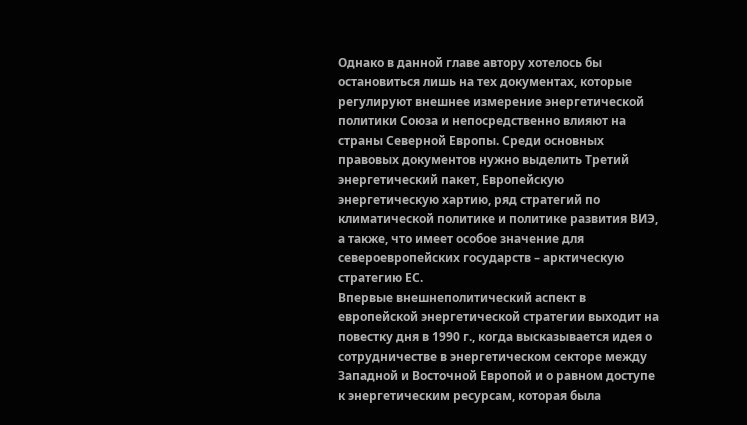Однако в данной главе автору хотелось бы остановиться лишь на тех документах, которые регулируют внешнее измерение энергетической политики Союза и непосредственно влияют на страны Северной Европы. Среди основных правовых документов нужно выделить Третий энергетический пакет, Европейскую энергетическую хартию, ряд стратегий по климатической политике и политике развития ВИЭ, а также, что имеет особое значение для североевропейских государств – арктическую стратегию ЕС.
Впервые внешнеполитический аспект в европейской энергетической стратегии выходит на повестку дня в 1990 г., когда высказывается идея о сотрудничестве в энергетическом секторе между Западной и Восточной Европой и о равном доступе к энергетическим ресурсам, которая была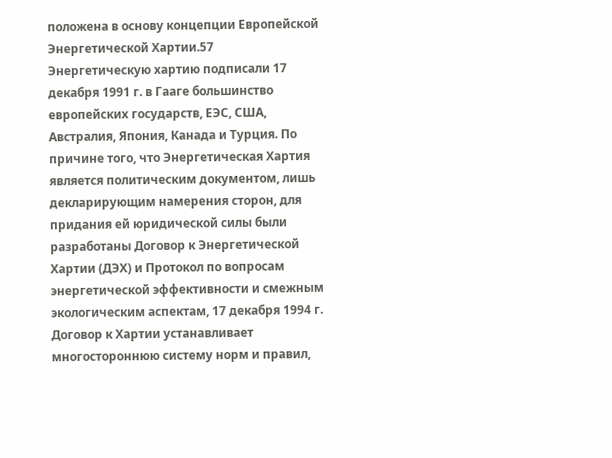положена в основу концепции Европейской Энергетической Хартии.57
Энергетическую хартию подписали 17 декабря 1991 г. в Гааге большинство европейских государств, ЕЭС, США, Австралия, Япония, Канада и Турция. По причине того, что Энергетическая Хартия является политическим документом, лишь декларирующим намерения сторон, для придания ей юридической силы были разработаны Договор к Энергетической Хартии (ДЭХ) и Протокол по вопросам энергетической эффективности и смежным экологическим аспектам, 17 декабря 1994 г.
Договор к Хартии устанавливает многостороннюю систему норм и правил,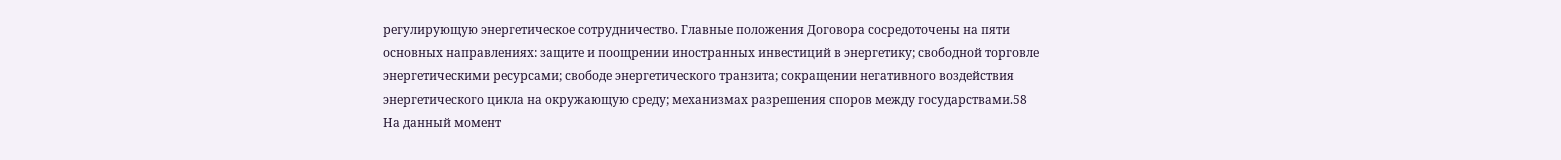регулирующую энергетическое сотрудничество. Главные положения Договора сосредоточены на пяти основных направлениях: защите и поощрении иностранных инвестиций в энергетику; свободной торговле энергетическими ресурсами; свободе энергетического транзита; сокращении негативного воздействия энергетического цикла на окружающую среду; механизмах разрешения споров между государствами.58
На данный момент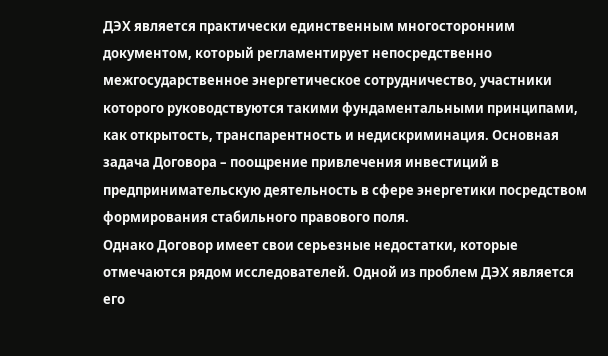ДЭХ является практически единственным многосторонним документом, который регламентирует непосредственно межгосударственное энергетическое сотрудничество, участники которого руководствуются такими фундаментальными принципами, как открытость, транспарентность и недискриминация. Основная задача Договора – поощрение привлечения инвестиций в предпринимательскую деятельность в сфере энергетики посредством формирования стабильного правового поля.
Однако Договор имеет свои серьезные недостатки, которые отмечаются рядом исследователей. Одной из проблем ДЭХ является его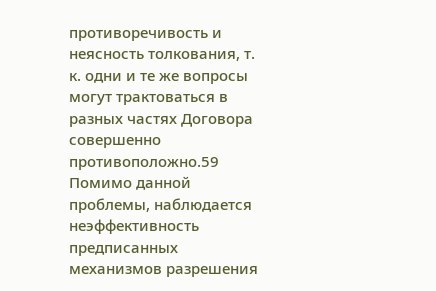противоречивость и неясность толкования, т. к. одни и те же вопросы могут трактоваться в разных частях Договора совершенно противоположно.59 Помимо данной проблемы, наблюдается неэффективность предписанных механизмов разрешения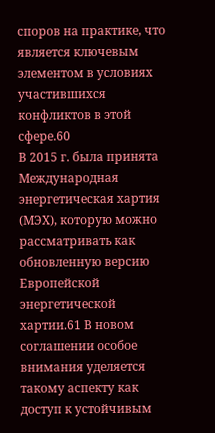споров на практике, что является ключевым элементом в условиях участившихся конфликтов в этой сфере.60
В 2015 г. была принята Международная энергетическая хартия (МЭХ), которую можно рассматривать как обновленную версию Европейской энергетической хартии.61 В новом соглашении особое внимания уделяется такому аспекту как доступ к устойчивым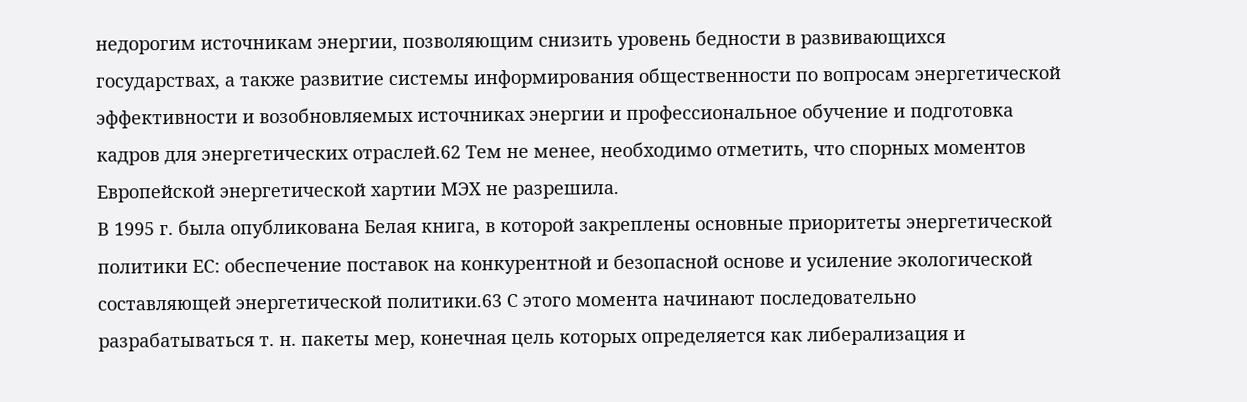недорогим источникам энергии, позволяющим снизить уровень бедности в развивающихся государствах, а также развитие системы информирования общественности по вопросам энергетической эффективности и возобновляемых источниках энергии и профессиональное обучение и подготовка кадров для энергетических отраслей.62 Тем не менее, необходимо отметить, что спорных моментов Европейской энергетической хартии МЭХ не разрешила.
В 1995 г. была опубликована Белая книга, в которой закреплены основные приоритеты энергетической политики ЕС: обеспечение поставок на конкурентной и безопасной основе и усиление экологической составляющей энергетической политики.63 С этого момента начинают последовательно разрабатываться т. н. пакеты мер, конечная цель которых определяется как либерализация и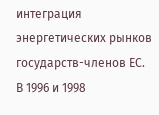интеграция энергетических рынков государств-членов ЕС.
В 1996 и 1998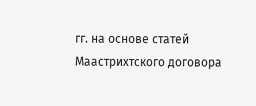гг. на основе статей Маастрихтского договора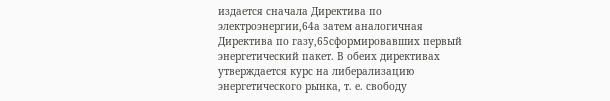издается сначала Директива по электроэнергии,64а затем аналогичная Директива по газу,65сформировавших первый энергетический пакет. В обеих директивах утверждается курс на либерализацию энергетического рынка, т. е. свободу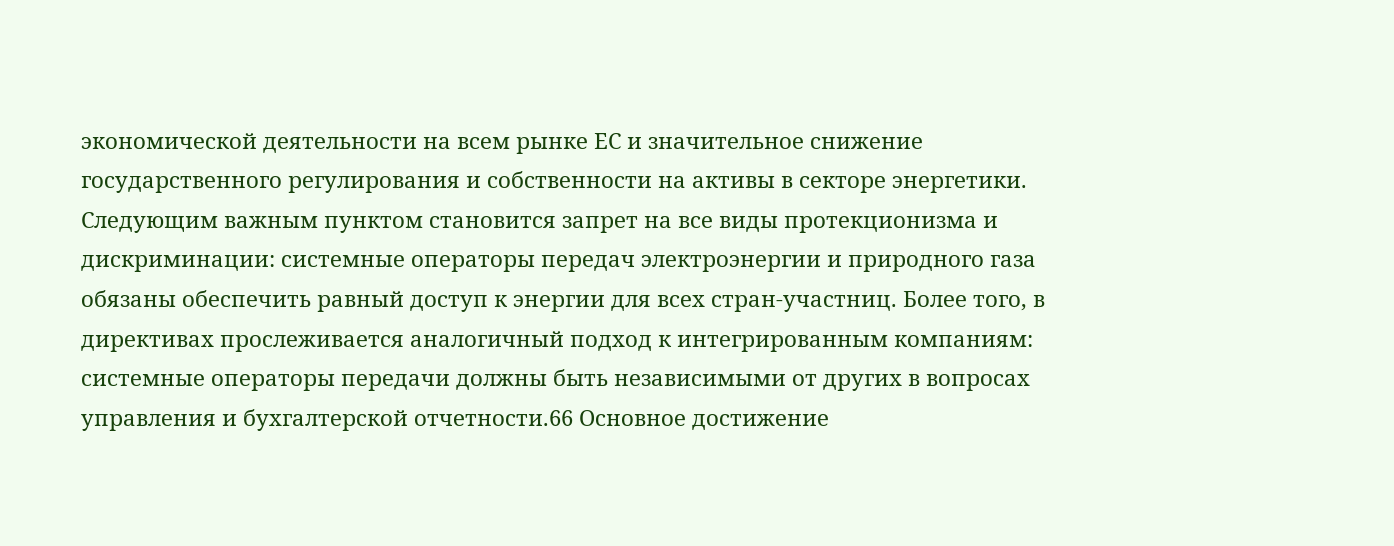экономической деятельности на всем рынке ЕС и значительное снижение государственного регулирования и собственности на активы в секторе энергетики.
Следующим важным пунктом становится запрет на все виды протекционизма и дискриминации: системные операторы передач электроэнергии и природного газа обязаны обеспечить равный доступ к энергии для всех стран-участниц. Более того, в директивах прослеживается аналогичный подход к интегрированным компаниям: системные операторы передачи должны быть независимыми от других в вопросах управления и бухгалтерской отчетности.66 Основное достижение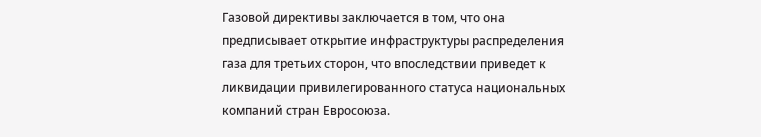Газовой директивы заключается в том, что она предписывает открытие инфраструктуры распределения газа для третьих сторон, что впоследствии приведет к ликвидации привилегированного статуса национальных компаний стран Евросоюза.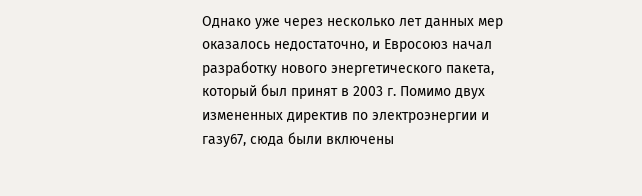Однако уже через несколько лет данных мер оказалось недостаточно, и Евросоюз начал разработку нового энергетического пакета, который был принят в 2003 г. Помимо двух измененных директив по электроэнергии и газу67, сюда были включены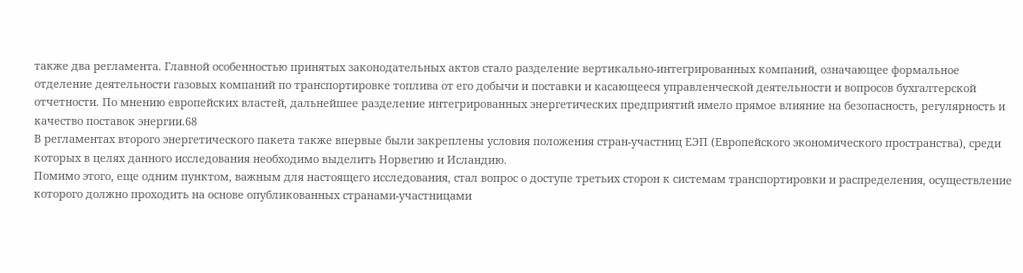также два регламента. Главной особенностью принятых законодательных актов стало разделение вертикально-интегрированных компаний, означающее формальное отделение деятельности газовых компаний по транспортировке топлива от его добычи и поставки и касающееся управленческой деятельности и вопросов бухгалтерской отчетности. По мнению европейских властей, дальнейшее разделение интегрированных энергетических предприятий имело прямое влияние на безопасность, регулярность и качество поставок энергии.68
В регламентах второго энергетического пакета также впервые были закреплены условия положения стран-участниц ЕЭП (Европейского экономического пространства), среди которых в целях данного исследования необходимо выделить Норвегию и Исландию.
Помимо этого, еще одним пунктом, важным для настоящего исследования, стал вопрос о доступе третьих сторон к системам транспортировки и распределения, осуществление которого должно проходить на основе опубликованных странами-участницами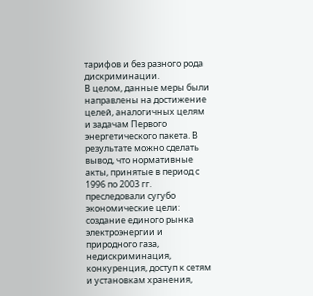тарифов и без разного рода дискриминации.
В целом, данные меры были направлены на достижение целей, аналогичных целям и задачам Первого энергетического пакета. В результате можно сделать вывод, что нормативные акты, принятые в период с 1996 по 2003 гг. преследовали сугубо экономические цели: создание единого рынка электроэнергии и природного газа, недискриминация, конкуренция, доступ к сетям и установкам хранения,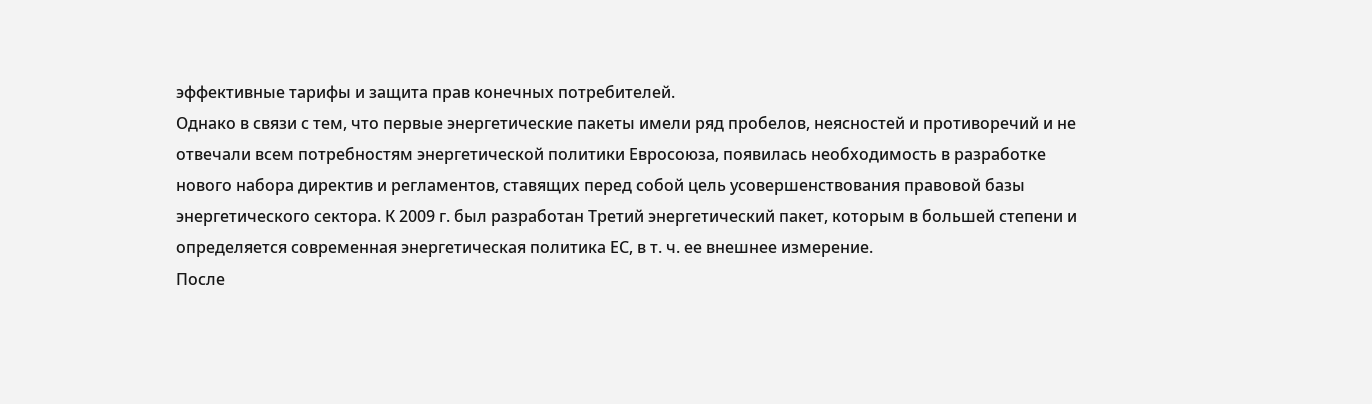эффективные тарифы и защита прав конечных потребителей.
Однако в связи с тем, что первые энергетические пакеты имели ряд пробелов, неясностей и противоречий и не отвечали всем потребностям энергетической политики Евросоюза, появилась необходимость в разработке нового набора директив и регламентов, ставящих перед собой цель усовершенствования правовой базы энергетического сектора. К 2009 г. был разработан Третий энергетический пакет, которым в большей степени и определяется современная энергетическая политика ЕС, в т. ч. ее внешнее измерение.
После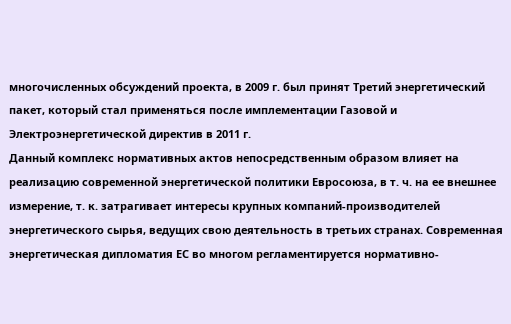многочисленных обсуждений проекта, в 2009 г. был принят Третий энергетический пакет, который стал применяться после имплементации Газовой и Электроэнергетической директив в 2011 г.
Данный комплекс нормативных актов непосредственным образом влияет на реализацию современной энергетической политики Евросоюза, в т. ч. на ее внешнее измерение, т. к. затрагивает интересы крупных компаний-производителей энергетического сырья, ведущих свою деятельность в третьих странах. Современная энергетическая дипломатия ЕС во многом регламентируется нормативно-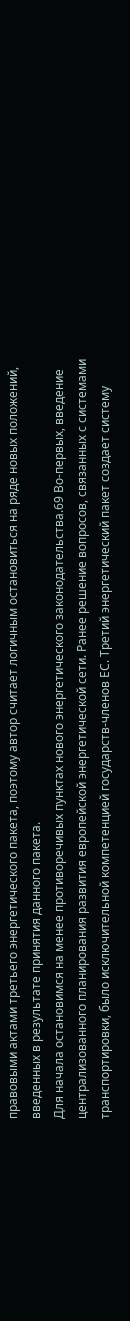правовыми актами третьего энергетического пакета, поэтому автор считает логичным остановиться на ряде новых положений, введенных в результате принятия данного пакета.
Для начала остановимся на менее противоречивых пунктах нового энергетического законодательства.69 Во-первых, введение централизованного планирования развития европейской энергетической сети. Ранее решение вопросов, связанных с системами транспортировки, было исключительной компетенцией государств-членов ЕС. Третий энергетический пакет создает систему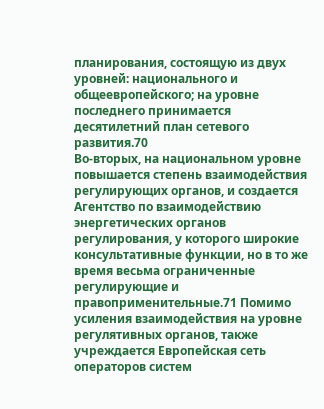планирования, состоящую из двух уровней: национального и общеевропейского; на уровне последнего принимается десятилетний план сетевого развития.70
Во-вторых, на национальном уровне повышается степень взаимодействия регулирующих органов, и создается Агентство по взаимодействию энергетических органов регулирования, у которого широкие консультативные функции, но в то же время весьма ограниченные регулирующие и правоприменительные.71 Помимо усиления взаимодействия на уровне регулятивных органов, также учреждается Европейская сеть операторов систем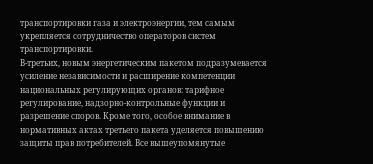транспортировки газа и электроэнергии, тем самым укрепляется сотрудничество операторов систем транспортировки.
В-третьих, новым энергетическим пакетом подразумевается усиление независимости и расширение компетенции национальных регулирующих органов: тарифное регулирование, надзорно-контрольные функции и разрешение споров. Кроме того, особое внимание в нормативных актах третьего пакета уделяется повышению защиты прав потребителей. Все вышеупомянутые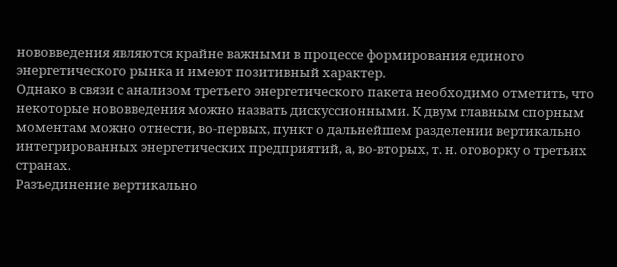нововведения являются крайне важными в процессе формирования единого энергетического рынка и имеют позитивный характер.
Однако в связи с анализом третьего энергетического пакета необходимо отметить, что некоторые нововведения можно назвать дискуссионными. К двум главным спорным моментам можно отнести, во-первых, пункт о дальнейшем разделении вертикально интегрированных энергетических предприятий, а, во-вторых, т. н. оговорку о третьих странах.
Разъединение вертикально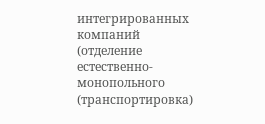интегрированных компаний (отделение естественно-монопольного (транспортировка)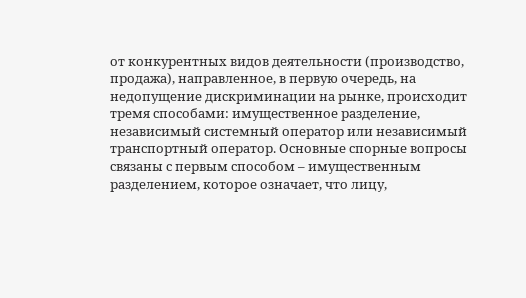от конкурентных видов деятельности (производство, продажа), направленное, в первую очередь, на недопущение дискриминации на рынке, происходит тремя способами: имущественное разделение, независимый системный оператор или независимый транспортный оператор. Основные спорные вопросы связаны с первым способом – имущественным разделением, которое означает, что лицу,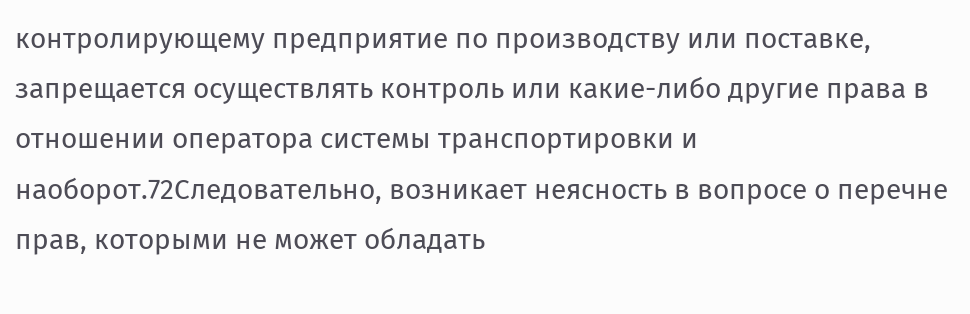контролирующему предприятие по производству или поставке, запрещается осуществлять контроль или какие-либо другие права в отношении оператора системы транспортировки и наоборот.72Следовательно, возникает неясность в вопросе о перечне прав, которыми не может обладать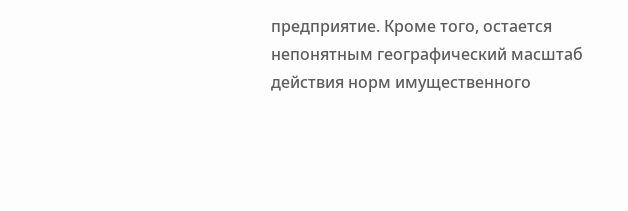предприятие. Кроме того, остается непонятным географический масштаб действия норм имущественного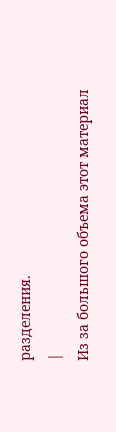разделения.
|
Из за большого объема этот материал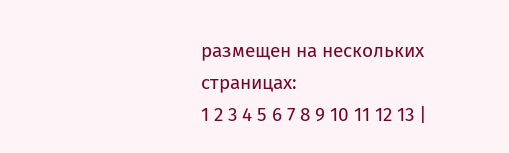размещен на нескольких страницах:
1 2 3 4 5 6 7 8 9 10 11 12 13 |